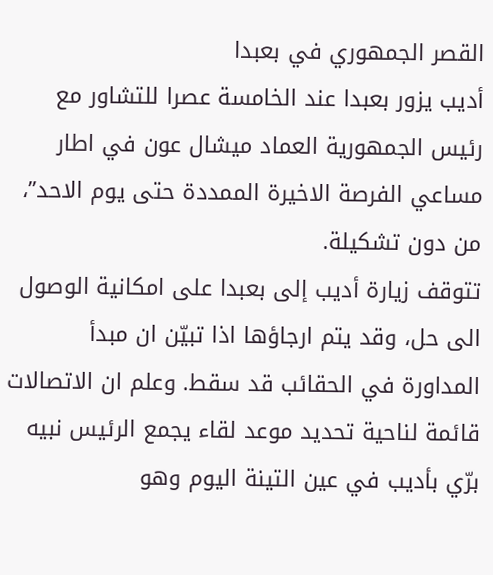القصر الجمهوري في بعبدا
أديب يزور بعبدا عند الخامسة عصرا للتشاور مع رئيس الجمهورية العماد ميشال عون في اطار مساعي الفرصة الاخيرة الممددة حتى يوم الاحد”، من دون تشكيلة.
تتوقف زيارة أديب إلى بعبدا على امكانية الوصول الى حل، وقد يتم ارجاؤها اذا تبيّن ان مبدأ المداورة في الحقائب قد سقط. وعلم ان الاتصالات قائمة لناحية تحديد موعد لقاء يجمع الرئيس نبيه برّي بأديب في عين التينة اليوم وهو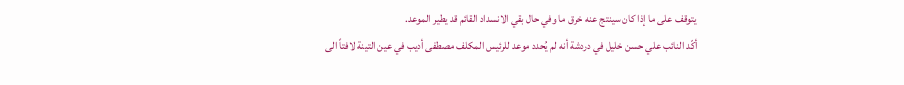يتوقف على ما إذا كان سينتج عنه خرق ما وفي حال بقي الانسداد القائم قد يطير الموعد.
أكّد النائب علي حسن خليل في دردشة أنه لم يُحدد موعد للرئيس المكلف مصطفى أديب في عين التينة لافتاً الى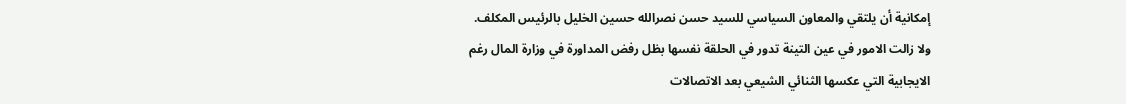إمكانية أن يلتقي والمعاون السياسي للسيد حسن نصرالله حسين الخليل بالرئيس المكلف.
ولا زالت الامور في عين التينة تدور في الحلقة نفسها بظل رفض المداورة في وزارة المال رغم الايجابية التي عكسها الثنائي الشيعي بعد الاتصالات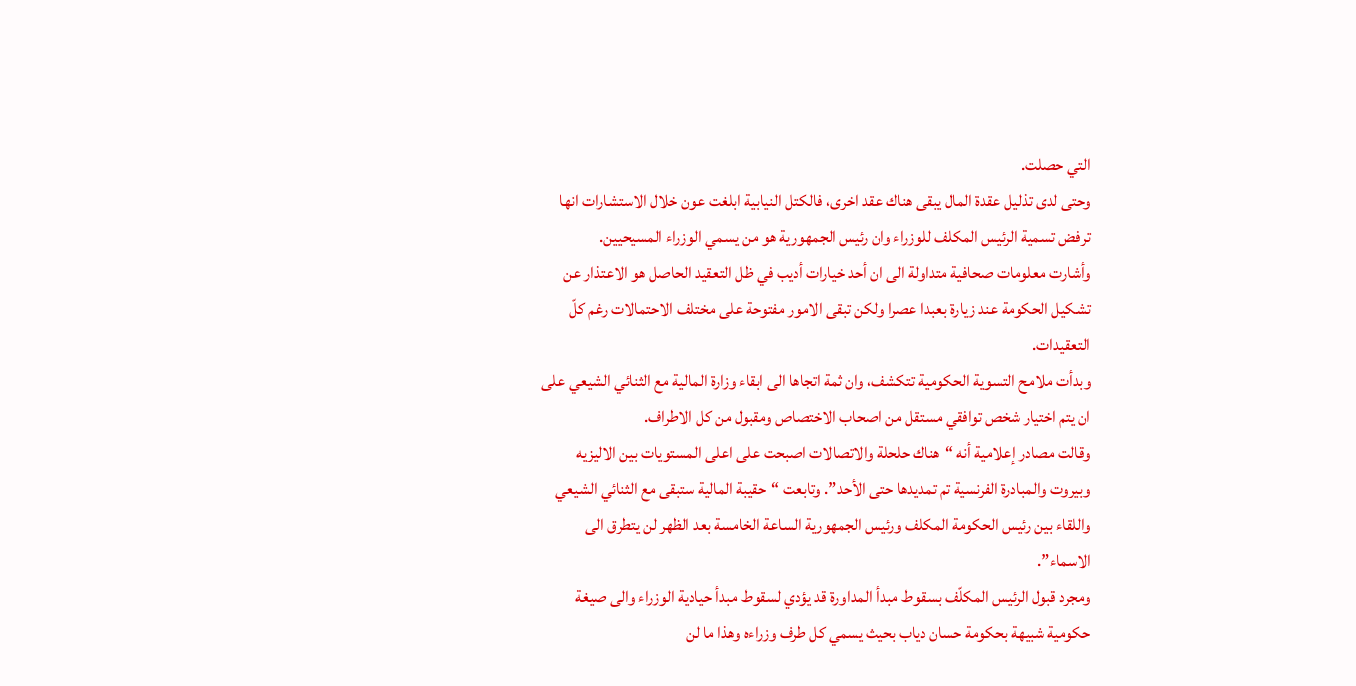التي حصلت.
وحتى لدى تذليل عقدة المال يبقى هناك عقد اخرى، فالكتل النيابية ابلغت عون خلال الاستشارات انها ترفض تسمية الرئيس المكلف للوزراء وان رئيس الجمهورية هو من يسمي الوزراء المسيحيين.
وأشارت معلومات صحافية متداولة الى ان أحد خيارات أديب في ظل التعقيد الحاصل هو الاعتذار عن تشكيل الحكومة عند زيارة بعبدا عصرا ولكن تبقى الامور مفتوحة على مختلف الاحتمالات رغم كلّ التعقيدات.
وبدأت ملامح التسوية الحكومية تتكشف، وان ثمة اتجاها الى ابقاء وزارة المالية مع الثنائي الشيعي على ان يتم اختيار شخص توافقي مستقل من اصحاب الاختصاص ومقبول من كل الاطراف.
وقالت مصادر إعلامية أنه “هناك حلحلة والاتصالات اصبحت على اعلى المستويات بين الاليزيه وبيروت والمبادرة الفرنسية تم تمديدها حتى الأحد”. وتابعت “حقيبة المالية ستبقى مع الثنائي الشيعي واللقاء بين رئيس الحكومة المكلف ورئيس الجمهورية الساعة الخامسة بعد الظهر لن يتطرق الى الاسماء”.
ومجرد قبول الرئيس المكلّف بسقوط مبدأ المداورة قد يؤدي لسقوط مبدأ حيادية الوزراء والى صيغة حكومية شبيهة بحكومة حسان دياب بحيث يسمي كل طرف وزراءه وهذا ما لن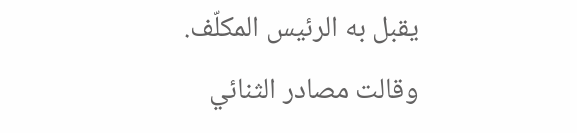يقبل به الرئيس المكلّف.
وقالت مصادر الثنائي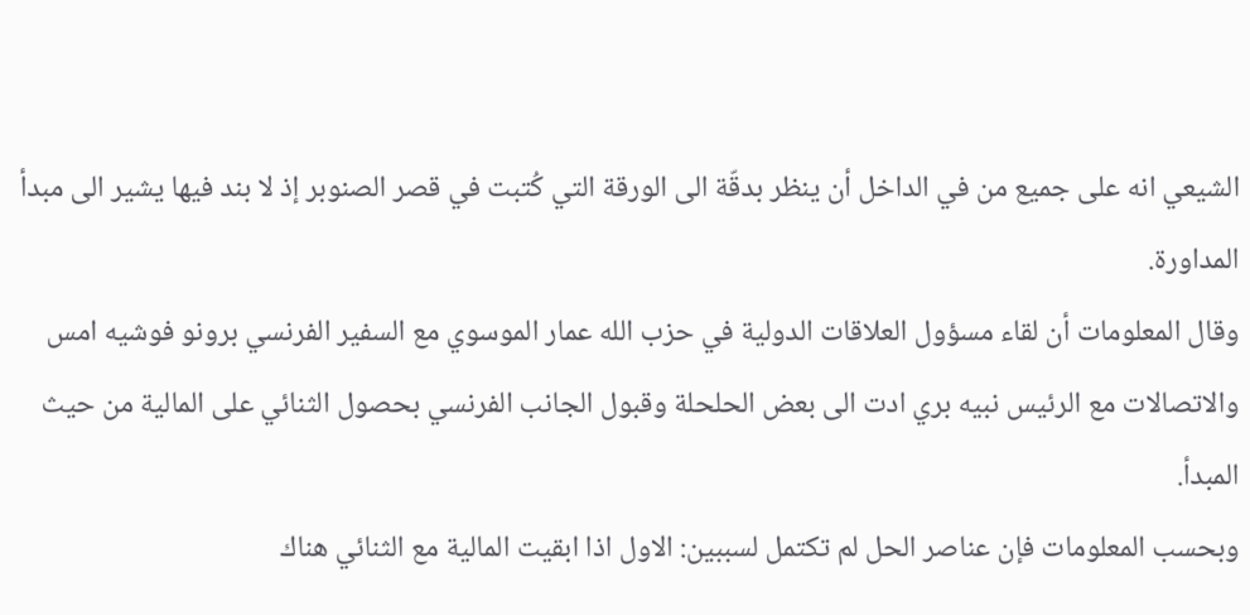الشيعي انه على جميع من في الداخل أن ينظر بدقّة الى الورقة التي كُتبت في قصر الصنوبر إذ لا بند فيها يشير الى مبدأ المداورة.
وقال المعلومات أن لقاء مسؤول العلاقات الدولية في حزب الله عمار الموسوي مع السفير الفرنسي برونو فوشيه امس والاتصالات مع الرئيس نبيه بري ادت الى بعض الحلحلة وقبول الجانب الفرنسي بحصول الثنائي على المالية من حيث المبدأ.
وبحسب المعلومات فإن عناصر الحل لم تكتمل لسببين: الاول اذا ابقيت المالية مع الثنائي هناك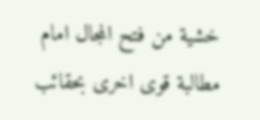خشية من فتح المجال امام مطالبة قوى اخرى بحقائب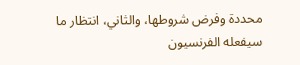محددة وفرض شروطها، والثاني، انتظار ما سيفعله الفرنسيون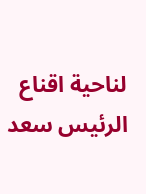لناحية اقناع الرئيس سعد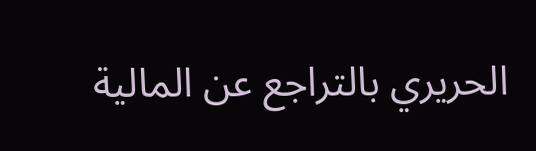الحريري بالتراجع عن المالية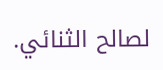لصالح الثنائي.